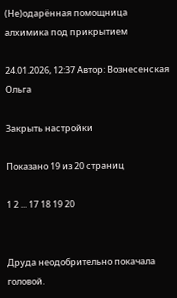(Не)одарённая помощница алхимика под прикрытием

24.01.2026, 12:37 Автор: Вознесенская Ольга

Закрыть настройки

Показано 19 из 20 страниц

1 2 ... 17 18 19 20


Друда неодобрительно покачала головой.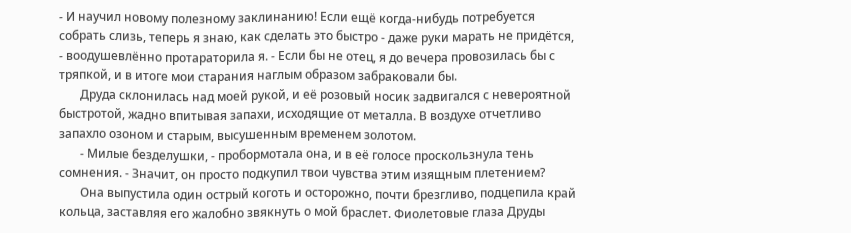- И научил новому полезному заклинанию! Если ещё когда-нибудь потребуется собрать слизь, теперь я знаю, как сделать это быстро - даже руки марать не придётся, - воодушевлённо протараторила я. - Если бы не отец, я до вечера провозилась бы с тряпкой, и в итоге мои старания наглым образом забраковали бы.
       Друда склонилась над моей рукой, и её розовый носик задвигался с невероятной быстротой, жадно впитывая запахи, исходящие от металла. В воздухе отчетливо запахло озоном и старым, высушенным временем золотом.
       - Милые безделушки, - пробормотала она, и в её голосе проскользнула тень сомнения. - Значит, он просто подкупил твои чувства этим изящным плетением?
       Она выпустила один острый коготь и осторожно, почти брезгливо, подцепила край кольца, заставляя его жалобно звякнуть о мой браслет. Фиолетовые глаза Друды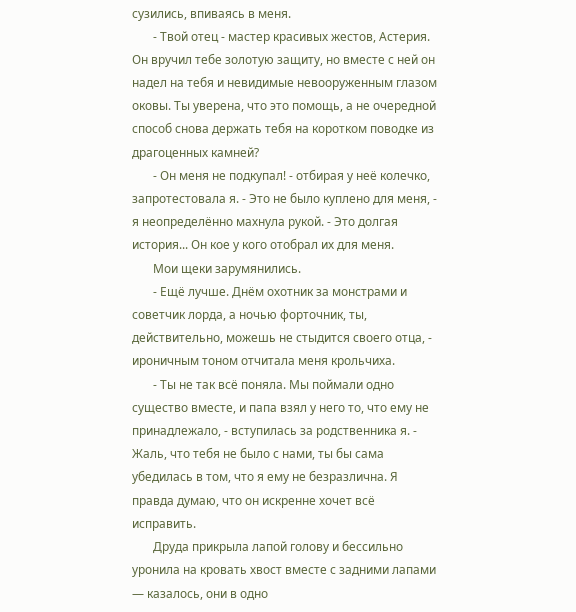сузились, впиваясь в меня.
       - Твой отец - мастер красивых жестов, Астерия. Он вручил тебе золотую защиту, но вместе с ней он надел на тебя и невидимые невооруженным глазом оковы. Ты уверена, что это помощь, а не очередной способ снова держать тебя на коротком поводке из драгоценных камней?
       - Он меня не подкупал! - отбирая у неё колечко, запротестовала я. - Это не было куплено для меня, - я неопределённо махнула рукой. - Это долгая история... Он кое у кого отобрал их для меня.
       Мои щеки зарумянились.
       - Ещё лучше. Днём охотник за монстрами и советчик лорда, а ночью форточник, ты, действительно, можешь не стыдится своего отца, - ироничным тоном отчитала меня крольчиха.
       - Ты не так всё поняла. Мы поймали одно существо вместе, и папа взял у него то, что ему не принадлежало, - вступилась за родственника я. - Жаль, что тебя не было с нами, ты бы сама убедилась в том, что я ему не безразлична. Я правда думаю, что он искренне хочет всё исправить.
       Друда прикрыла лапой голову и бессильно уронила на кровать хвост вместе с задними лапами — казалось, они в одно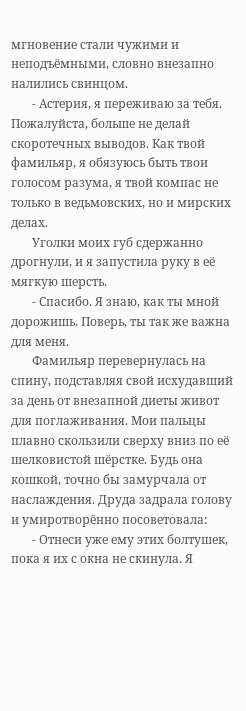мгновение стали чужими и неподъёмными, словно внезапно налились свинцом.
       - Астерия, я переживаю за тебя. Пожалуйста, больше не делай скоротечных выводов. Как твой фамильяр, я обязуюсь быть твои голосом разума, я твой компас не только в ведьмовских, но и мирских делах.
       Уголки моих губ сдержанно дрогнули, и я запустила руку в её мягкую шерсть.
       - Спасибо. Я знаю, как ты мной дорожишь. Поверь, ты так же важна для меня.
       Фамильяр перевернулась на спину, подставляя свой исхудавший за день от внезапной диеты живот для поглаживания. Мои пальцы плавно скользили сверху вниз по её шелковистой шёрстке. Будь она кошкой, точно бы замурчала от наслаждения. Друда задрала голову и умиротворённо посоветовала:
       - Отнеси уже ему этих болтушек, пока я их с окна не скинула. Я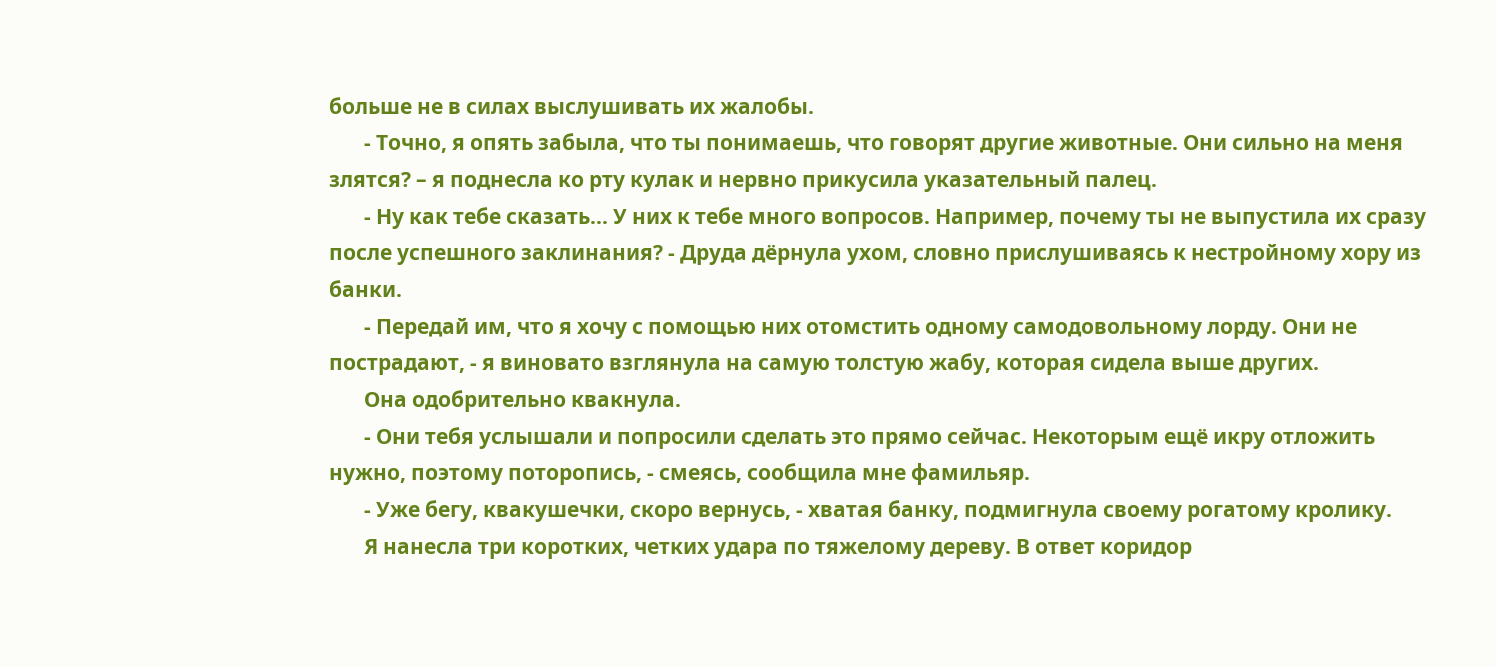больше не в силах выслушивать их жалобы.
       - Точно, я опять забыла, что ты понимаешь, что говорят другие животные. Они сильно на меня злятся? – я поднесла ко рту кулак и нервно прикусила указательный палец.
       - Ну как тебе сказать... У них к тебе много вопросов. Например, почему ты не выпустила их сразу после успешного заклинания? - Друда дёрнула ухом, словно прислушиваясь к нестройному хору из банки.
       - Передай им, что я хочу с помощью них отомстить одному самодовольному лорду. Они не пострадают, - я виновато взглянула на самую толстую жабу, которая сидела выше других.
       Она одобрительно квакнула.
       - Они тебя услышали и попросили сделать это прямо сейчас. Некоторым ещё икру отложить нужно, поэтому поторопись, - смеясь, сообщила мне фамильяр.
       - Уже бегу, квакушечки, скоро вернусь, - хватая банку, подмигнула своему рогатому кролику.
       Я нанесла три коротких, четких удара по тяжелому дереву. В ответ коридор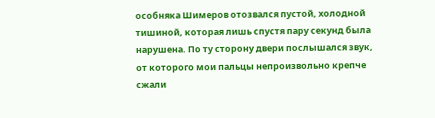особняка Шимеров отозвался пустой, холодной тишиной, которая лишь спустя пару секунд была нарушена. По ту сторону двери послышался звук, от которого мои пальцы непроизвольно крепче сжали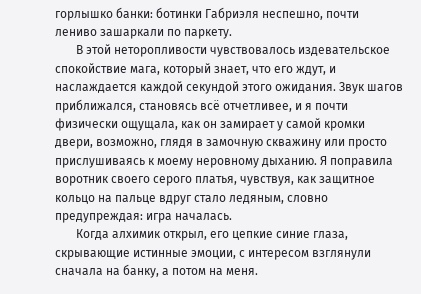горлышко банки: ботинки Габриэля неспешно, почти лениво зашаркали по паркету.
       В этой неторопливости чувствовалось издевательское спокойствие мага, который знает, что его ждут, и наслаждается каждой секундой этого ожидания. Звук шагов приближался, становясь всё отчетливее, и я почти физически ощущала, как он замирает у самой кромки двери, возможно, глядя в замочную скважину или просто прислушиваясь к моему неровному дыханию. Я поправила воротник своего серого платья, чувствуя, как защитное кольцо на пальце вдруг стало ледяным, словно предупреждая: игра началась.
       Когда алхимик открыл, его цепкие синие глаза, скрывающие истинные эмоции, с интересом взглянули сначала на банку, а потом на меня.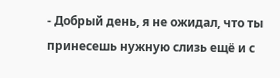- Добрый день, я не ожидал, что ты принесешь нужную слизь ещё и с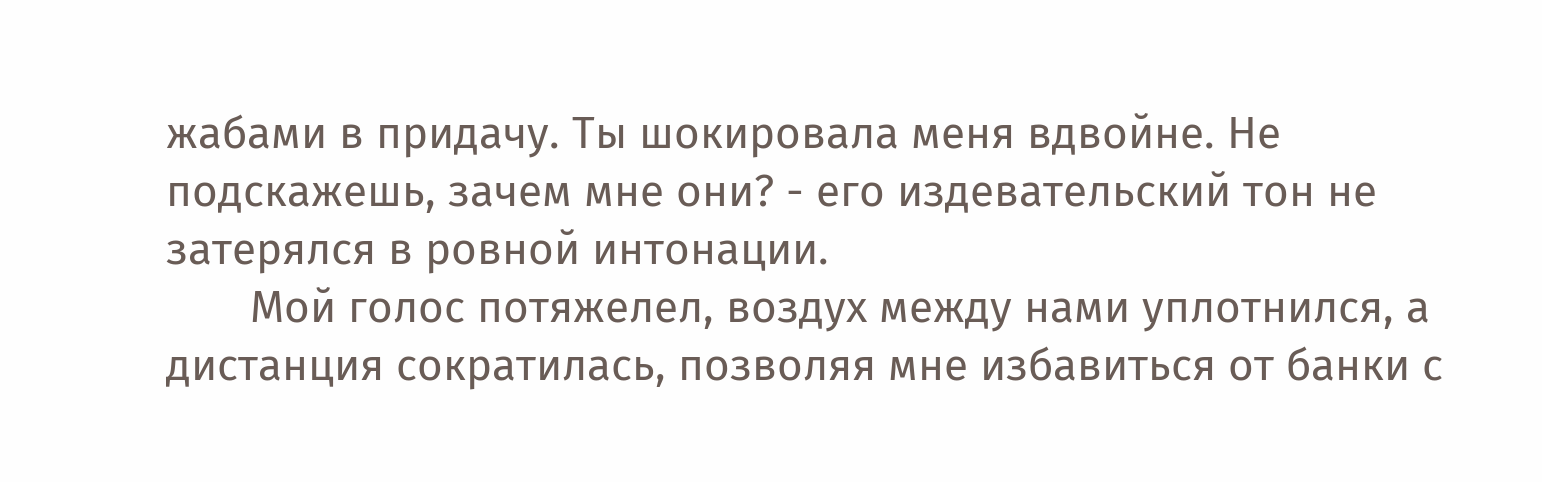жабами в придачу. Ты шокировала меня вдвойне. Не подскажешь, зачем мне они? - его издевательский тон не затерялся в ровной интонации.
       Мой голос потяжелел, воздух между нами уплотнился, а дистанция сократилась, позволяя мне избавиться от банки с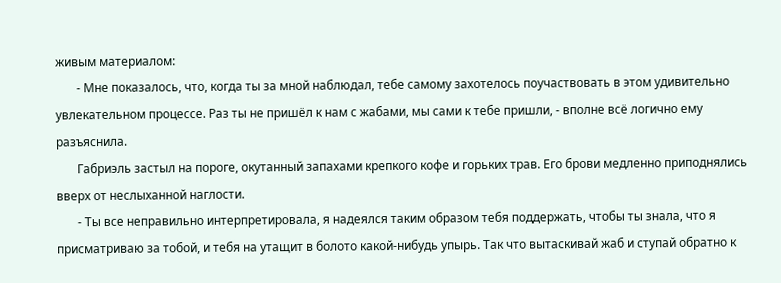живым материалом:
       - Мне показалось, что, когда ты за мной наблюдал, тебе самому захотелось поучаствовать в этом удивительно увлекательном процессе. Раз ты не пришёл к нам с жабами, мы сами к тебе пришли, - вполне всё логично ему разъяснила.
       Габриэль застыл на пороге, окутанный запахами крепкого кофе и горьких трав. Его брови медленно приподнялись вверх от неслыханной наглости.
       - Ты все неправильно интерпретировала, я надеялся таким образом тебя поддержать, чтобы ты знала, что я присматриваю за тобой, и тебя на утащит в болото какой-нибудь упырь. Так что вытаскивай жаб и ступай обратно к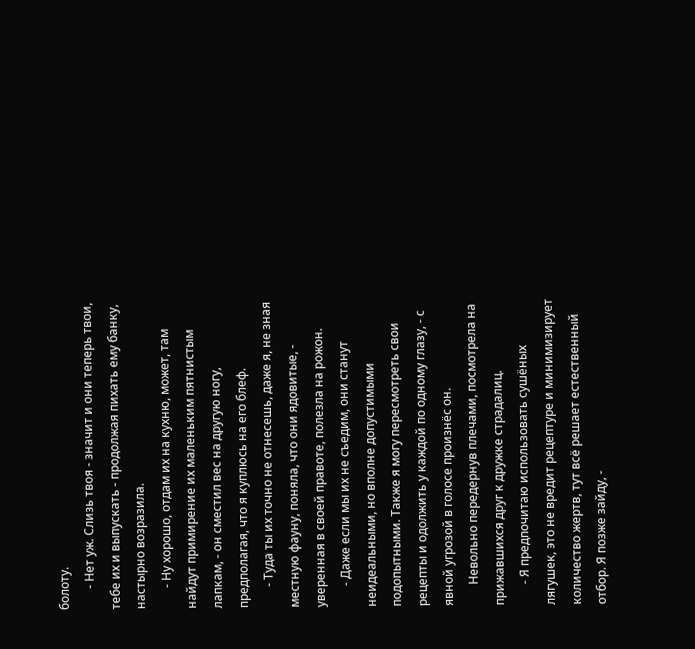болоту.
       - Нет уж. Слизь твоя - значит и они теперь твои, тебе их и выпускать - продолжая пихать ему банку, настырно возразила.
       - Ну хорошо, отдам их на кухню, может, там найдут примирение их маленьким пятнистым лапкам, - он сместил вес на другую ногу, предполагая, что я куплюсь на его блеф.
       - Туда ты их точно не отнесешь, даже я, не зная местную фауну, поняла, что они ядовитые, - уверенная в своей правоте, полезла на рожон.
       - Даже если мы их не съедим, они станут неидеальными, но вполне допустимыми подопытными. Также я могу пересмотреть свои рецепты и одолжить у каждой по одному глазу, - с явной угрозой в голосе произнёс он.
       Невольно передернув плечами, посмотрела на прижавшихся друг к дружке страдалиц.
       - Я предпочитаю использовать сушёных лягушек, это не вредит рецептуре и минимизирует количество жертв, тут всё решает естественный отбор. Я позже зайду, -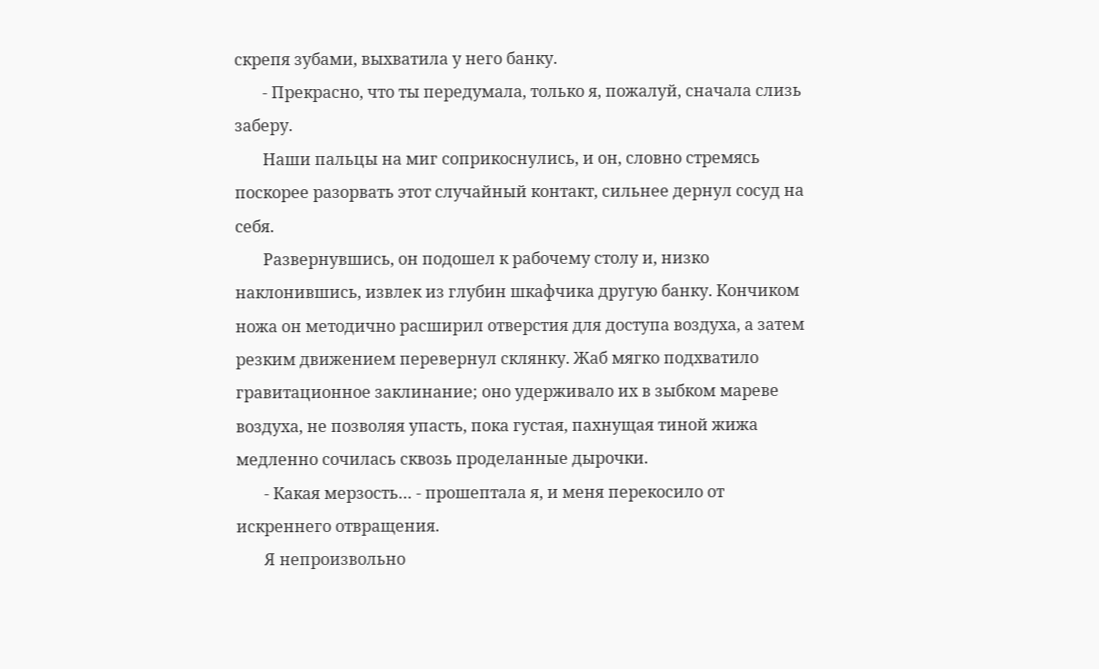скрепя зубами, выхватила у него банку.
       - Прекрасно, что ты передумала, только я, пожалуй, сначала слизь заберу.
       Наши пальцы на миг соприкоснулись, и он, словно стремясь поскорее разорвать этот случайный контакт, сильнее дернул сосуд на себя.
       Развернувшись, он подошел к рабочему столу и, низко наклонившись, извлек из глубин шкафчика другую банку. Кончиком ножа он методично расширил отверстия для доступа воздуха, а затем резким движением перевернул склянку. Жаб мягко подхватило гравитационное заклинание; оно удерживало их в зыбком мареве воздуха, не позволяя упасть, пока густая, пахнущая тиной жижа медленно сочилась сквозь проделанные дырочки.
       - Какая мерзость… - прошептала я, и меня перекосило от искреннего отвращения.
       Я непроизвольно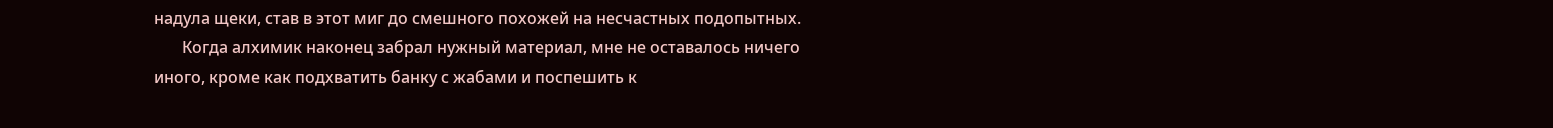надула щеки, став в этот миг до смешного похожей на несчастных подопытных.
       Когда алхимик наконец забрал нужный материал, мне не оставалось ничего иного, кроме как подхватить банку с жабами и поспешить к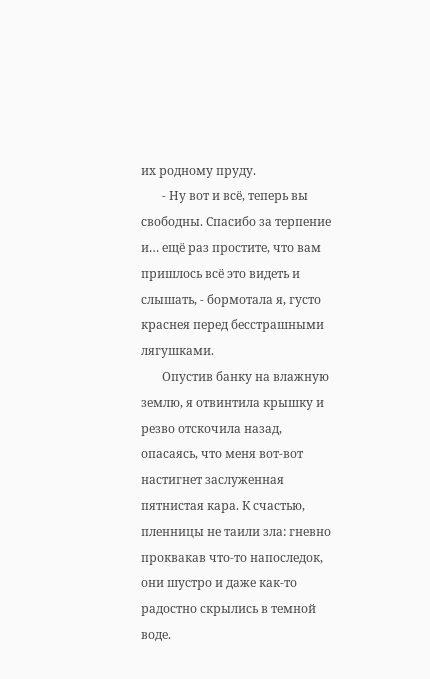их родному пруду.
       - Ну вот и всё, теперь вы свободны. Спасибо за терпение и… ещё раз простите, что вам пришлось всё это видеть и слышать, - бормотала я, густо краснея перед бесстрашными лягушками.
       Опустив банку на влажную землю, я отвинтила крышку и резво отскочила назад, опасаясь, что меня вот-вот настигнет заслуженная пятнистая кара. К счастью, пленницы не таили зла: гневно проквакав что-то напоследок, они шустро и даже как-то радостно скрылись в темной воде.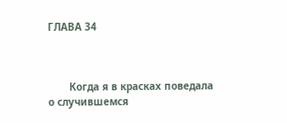ГЛАВА 34



       Когда я в красках поведала о случившемся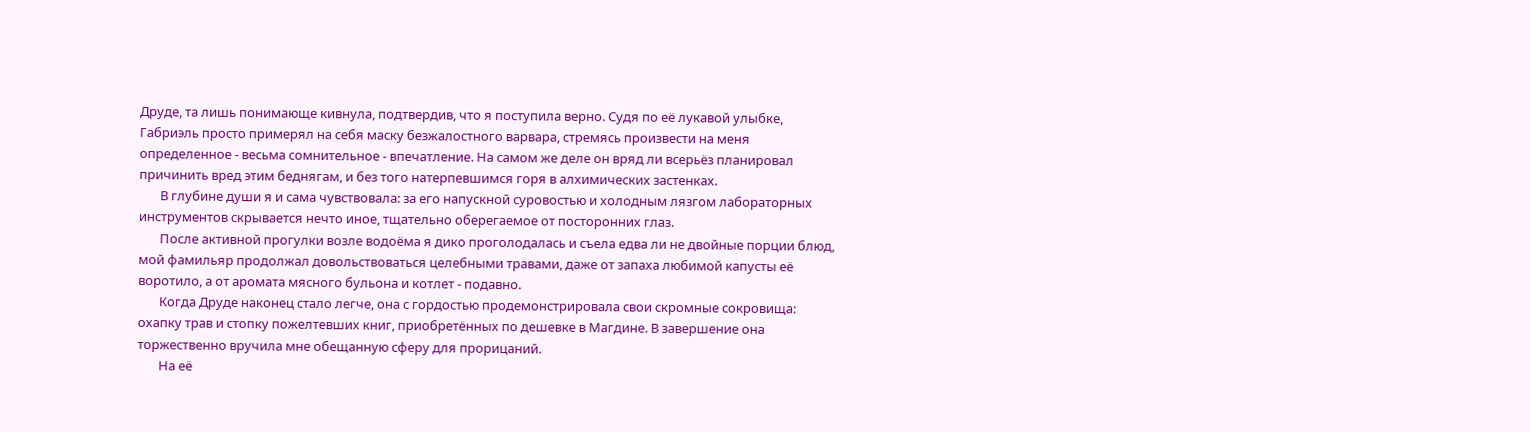Друде, та лишь понимающе кивнула, подтвердив, что я поступила верно. Судя по её лукавой улыбке, Габриэль просто примерял на себя маску безжалостного варвара, стремясь произвести на меня определенное - весьма сомнительное - впечатление. На самом же деле он вряд ли всерьёз планировал причинить вред этим беднягам, и без того натерпевшимся горя в алхимических застенках.
       В глубине души я и сама чувствовала: за его напускной суровостью и холодным лязгом лабораторных инструментов скрывается нечто иное, тщательно оберегаемое от посторонних глаз.
       После активной прогулки возле водоёма я дико проголодалась и съела едва ли не двойные порции блюд, мой фамильяр продолжал довольствоваться целебными травами, даже от запаха любимой капусты её воротило, а от аромата мясного бульона и котлет - подавно.
       Когда Друде наконец стало легче, она с гордостью продемонстрировала свои скромные сокровища: охапку трав и стопку пожелтевших книг, приобретённых по дешевке в Магдине. В завершение она торжественно вручила мне обещанную сферу для прорицаний.
       На её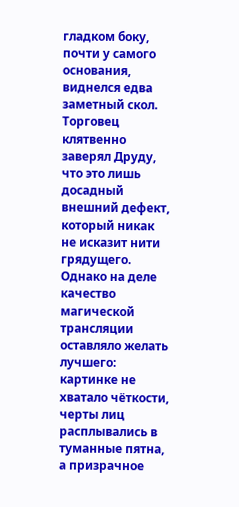гладком боку, почти у самого основания, виднелся едва заметный скол. Торговец клятвенно заверял Друду, что это лишь досадный внешний дефект, который никак не исказит нити грядущего. Однако на деле качество магической трансляции оставляло желать лучшего: картинке не хватало чёткости, черты лиц расплывались в туманные пятна, а призрачное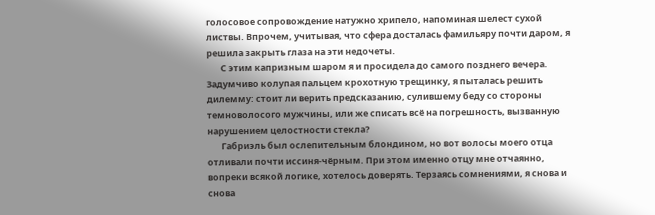голосовое сопровождение натужно хрипело, напоминая шелест сухой листвы. Впрочем, учитывая, что сфера досталась фамильяру почти даром, я решила закрыть глаза на эти недочеты.
       С этим капризным шаром я и просидела до самого позднего вечера. Задумчиво колупая пальцем крохотную трещинку, я пыталась решить дилемму: стоит ли верить предсказанию, сулившему беду со стороны темноволосого мужчины, или же списать всё на погрешность, вызванную нарушением целостности стекла?
       Габриэль был ослепительным блондином, но вот волосы моего отца отливали почти иссиня-чёрным. При этом именно отцу мне отчаянно, вопреки всякой логике, хотелось доверять. Терзаясь сомнениями, я снова и снова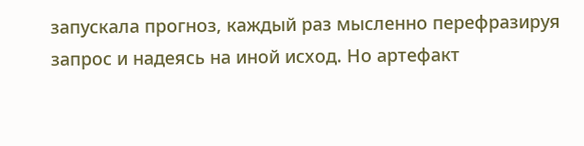запускала прогноз, каждый раз мысленно перефразируя запрос и надеясь на иной исход. Но артефакт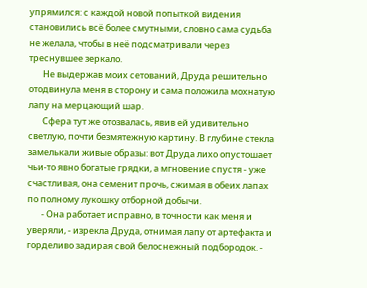упрямился: с каждой новой попыткой видения становились всё более смутными, словно сама судьба не желала, чтобы в неё подсматривали через треснувшее зеркало.
       Не выдержав моих сетований, Друда решительно отодвинула меня в сторону и сама положила мохнатую лапу на мерцающий шар.
       Сфера тут же отозвалась, явив ей удивительно светлую, почти безмятежную картину. В глубине стекла замелькали живые образы: вот Друда лихо опустошает чьи-то явно богатые грядки, а мгновение спустя - уже счастливая, она семенит прочь, сжимая в обеих лапах по полному лукошку отборной добычи.
       - Она работает исправно, в точности как меня и уверяли, - изрекла Друда, отнимая лапу от артефакта и горделиво задирая свой белоснежный подбородок. -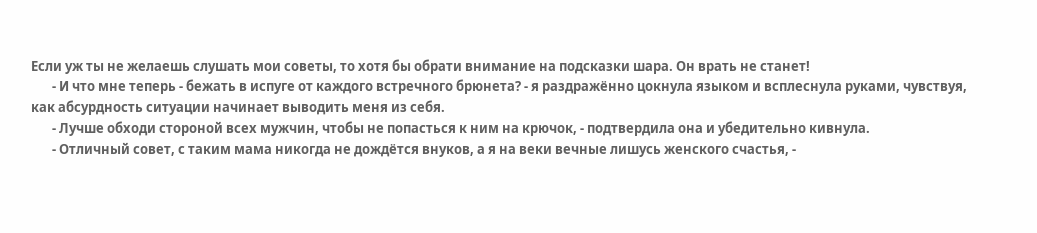Если уж ты не желаешь слушать мои советы, то хотя бы обрати внимание на подсказки шара. Он врать не станет!
       - И что мне теперь - бежать в испуге от каждого встречного брюнета? - я раздражённо цокнула языком и всплеснула руками, чувствуя, как абсурдность ситуации начинает выводить меня из себя.
       - Лучше обходи стороной всех мужчин, чтобы не попасться к ним на крючок, - подтвердила она и убедительно кивнула.
       - Отличный совет, с таким мама никогда не дождётся внуков, а я на веки вечные лишусь женского счастья, -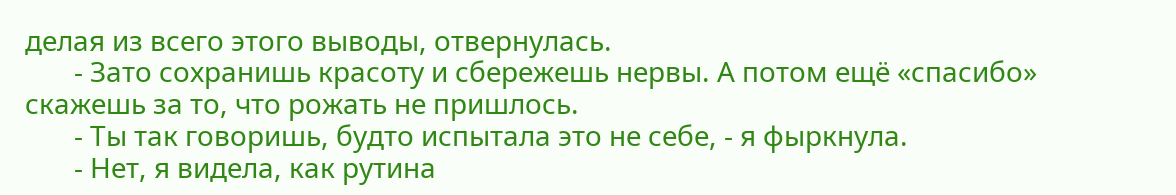делая из всего этого выводы, отвернулась.
       - Зато сохранишь красоту и сбережешь нервы. А потом ещё «спасибо» скажешь за то, что рожать не пришлось.
       - Ты так говоришь, будто испытала это не себе, - я фыркнула.
       - Нет, я видела, как рутина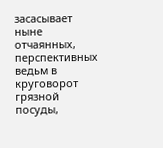засасывает ныне отчаянных, перспективных ведьм в круговорот грязной посуды,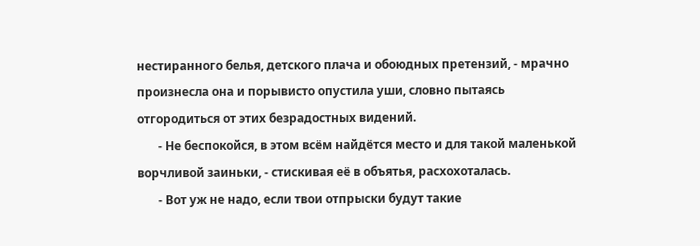нестиранного белья, детского плача и обоюдных претензий, - мрачно произнесла она и порывисто опустила уши, словно пытаясь отгородиться от этих безрадостных видений.
       - Не беспокойся, в этом всём найдётся место и для такой маленькой ворчливой заиньки, - стискивая её в объятья, расхохоталась.
       - Вот уж не надо, если твои отпрыски будут такие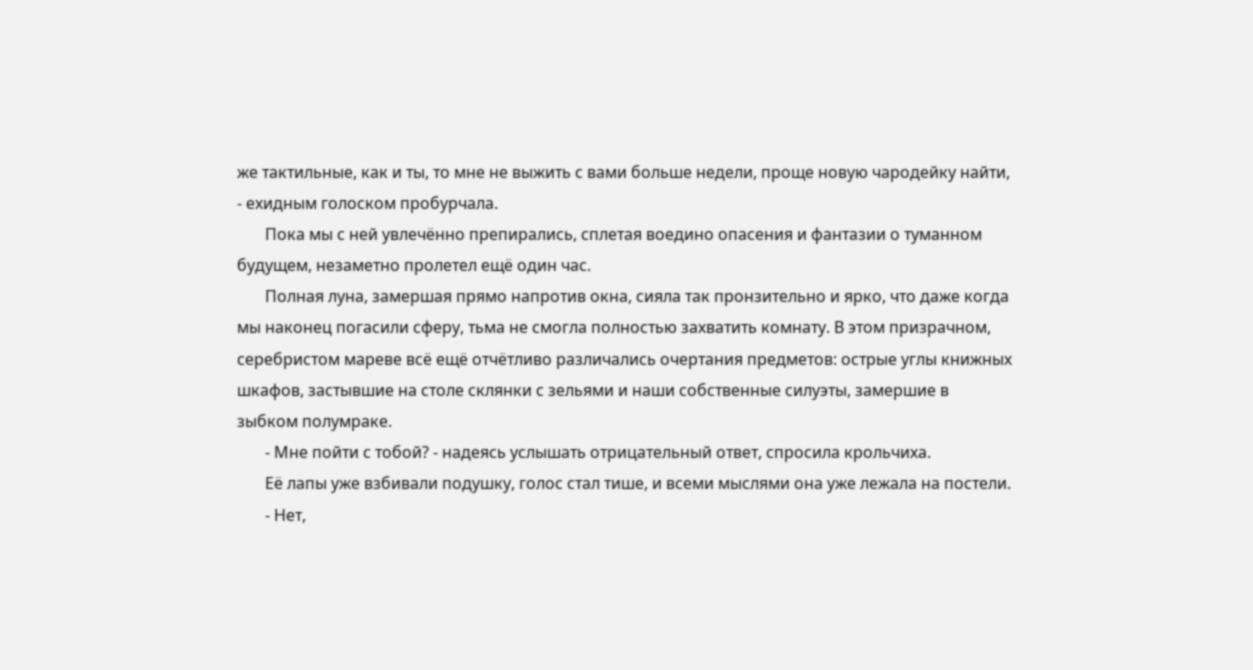же тактильные, как и ты, то мне не выжить с вами больше недели, проще новую чародейку найти, - ехидным голоском пробурчала.
       Пока мы с ней увлечённо препирались, сплетая воедино опасения и фантазии о туманном будущем, незаметно пролетел ещё один час.
       Полная луна, замершая прямо напротив окна, сияла так пронзительно и ярко, что даже когда мы наконец погасили сферу, тьма не смогла полностью захватить комнату. В этом призрачном, серебристом мареве всё ещё отчётливо различались очертания предметов: острые углы книжных шкафов, застывшие на столе склянки с зельями и наши собственные силуэты, замершие в зыбком полумраке.
       - Мне пойти с тобой? - надеясь услышать отрицательный ответ, спросила крольчиха.
       Её лапы уже взбивали подушку, голос стал тише, и всеми мыслями она уже лежала на постели.
       - Нет,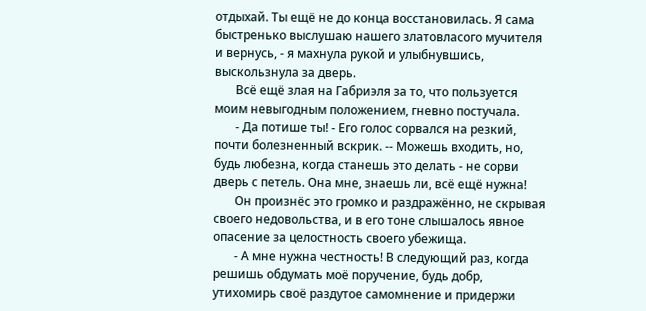отдыхай. Ты ещё не до конца восстановилась. Я сама быстренько выслушаю нашего златовласого мучителя и вернусь, - я махнула рукой и улыбнувшись, выскользнула за дверь.
       Всё ещё злая на Габриэля за то, что пользуется моим невыгодным положением, гневно постучала.
       - Да потише ты! - Его голос сорвался на резкий, почти болезненный вскрик. -- Можешь входить, но, будь любезна, когда станешь это делать - не сорви дверь с петель. Она мне, знаешь ли, всё ещё нужна!
       Он произнёс это громко и раздражённо, не скрывая своего недовольства, и в его тоне слышалось явное опасение за целостность своего убежища.
       - А мне нужна честность! В следующий раз, когда решишь обдумать моё поручение, будь добр, утихомирь своё раздутое самомнение и придержи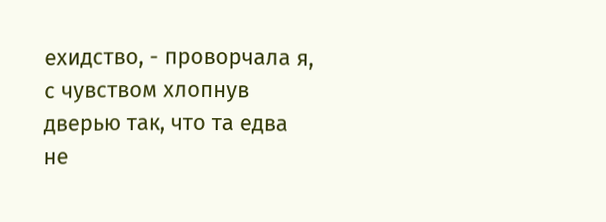ехидство, - проворчала я, с чувством хлопнув дверью так, что та едва не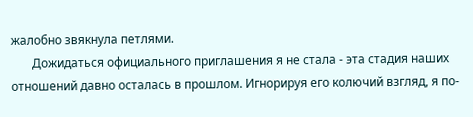жалобно звякнула петлями.
       Дожидаться официального приглашения я не стала - эта стадия наших отношений давно осталась в прошлом. Игнорируя его колючий взгляд, я по-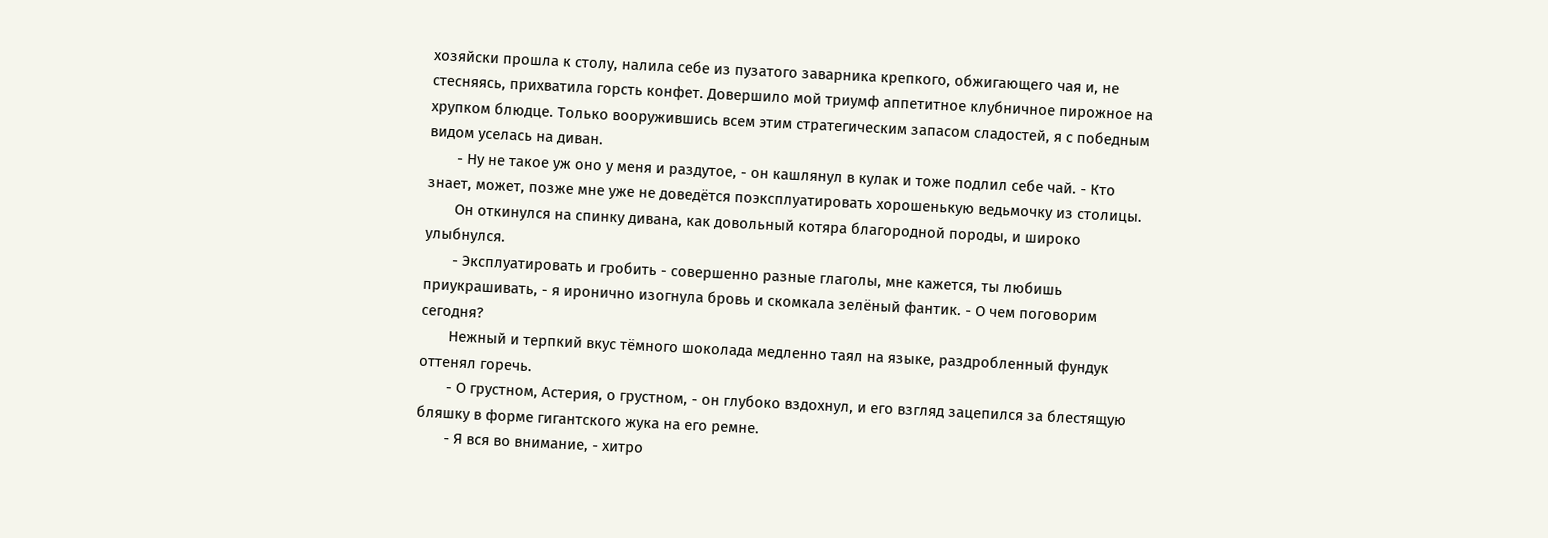хозяйски прошла к столу, налила себе из пузатого заварника крепкого, обжигающего чая и, не стесняясь, прихватила горсть конфет. Довершило мой триумф аппетитное клубничное пирожное на хрупком блюдце. Только вооружившись всем этим стратегическим запасом сладостей, я с победным видом уселась на диван.
       - Ну не такое уж оно у меня и раздутое, - он кашлянул в кулак и тоже подлил себе чай. - Кто знает, может, позже мне уже не доведётся поэксплуатировать хорошенькую ведьмочку из столицы.
       Он откинулся на спинку дивана, как довольный котяра благородной породы, и широко улыбнулся.
       - Эксплуатировать и гробить - совершенно разные глаголы, мне кажется, ты любишь приукрашивать, - я иронично изогнула бровь и скомкала зелёный фантик. - О чем поговорим сегодня?
       Нежный и терпкий вкус тёмного шоколада медленно таял на языке, раздробленный фундук оттенял горечь.
       - О грустном, Астерия, о грустном, - он глубоко вздохнул, и его взгляд зацепился за блестящую бляшку в форме гигантского жука на его ремне.
       - Я вся во внимание, - хитро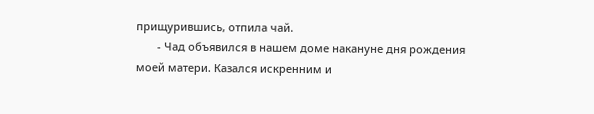прищурившись, отпила чай.
       - Чад объявился в нашем доме накануне дня рождения моей матери. Казался искренним и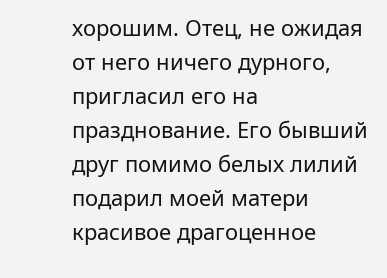хорошим. Отец, не ожидая от него ничего дурного, пригласил его на празднование. Его бывший друг помимо белых лилий подарил моей матери красивое драгоценное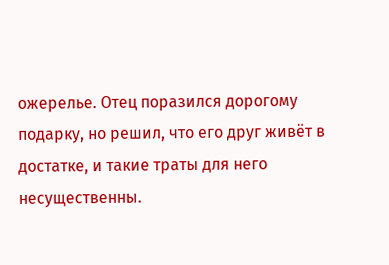ожерелье. Отец поразился дорогому подарку, но решил, что его друг живёт в достатке, и такие траты для него несущественны.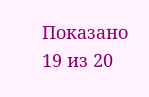Показано 19 из 20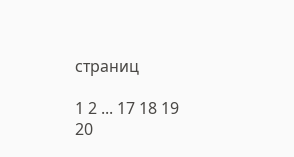страниц

1 2 ... 17 18 19 20